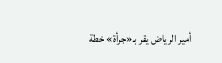أمير الرياض يقر بـ«جرأة» خطة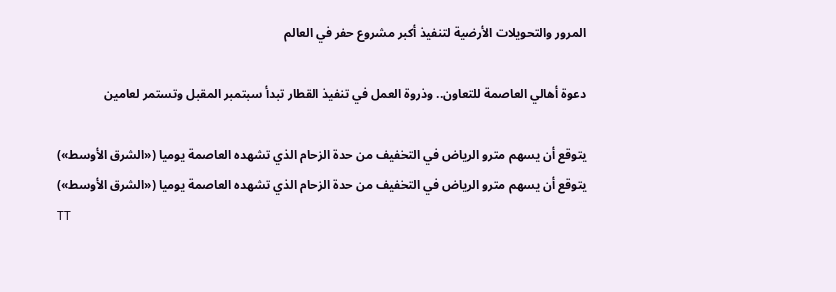المرور والتحويلات الأرضية لتنفيذ أكبر مشروع حفر في العالم

دعوة أهالي العاصمة للتعاون.. وذروة العمل في تنفيذ القطار تبدأ سبتمبر المقبل وتستمر لعامين

يتوقع أن يسهم مترو الرياض في التخفيف من حدة الزحام الذي تشهده العاصمة يوميا («الشرق الأوسط»)
يتوقع أن يسهم مترو الرياض في التخفيف من حدة الزحام الذي تشهده العاصمة يوميا («الشرق الأوسط»)
TT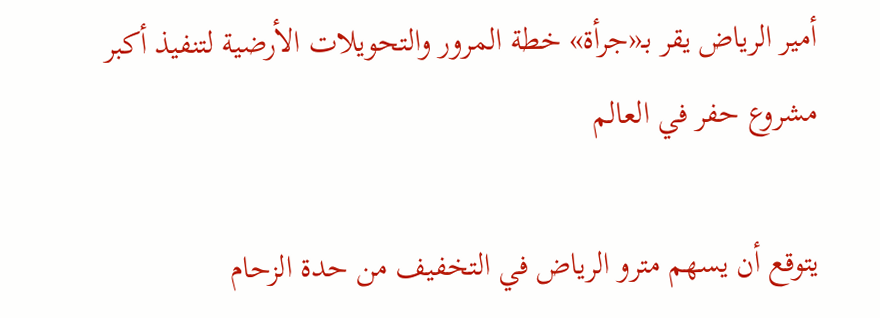أمير الرياض يقر بـ«جرأة» خطة المرور والتحويلات الأرضية لتنفيذ أكبر مشروع حفر في العالم

يتوقع أن يسهم مترو الرياض في التخفيف من حدة الزحام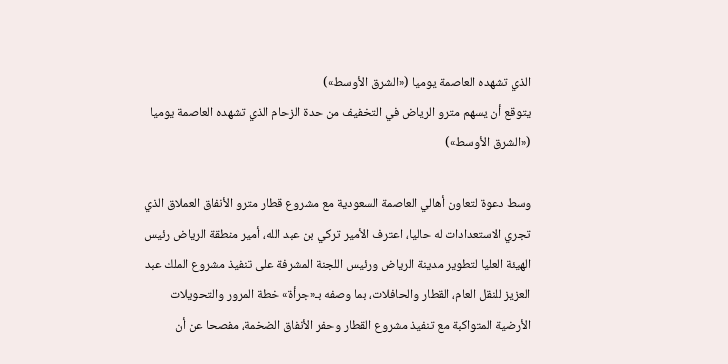الذي تشهده العاصمة يوميا («الشرق الأوسط»)
يتوقع أن يسهم مترو الرياض في التخفيف من حدة الزحام الذي تشهده العاصمة يوميا («الشرق الأوسط»)

وسط دعوة لتعاون أهالي العاصمة السعودية مع مشروع قطار مترو الأنفاق العملاق الذي تجري الاستعدادات له حاليا، اعترف الأمير تركي بن عبد الله، أمير منطقة الرياض رئيس الهيئة العليا لتطوير مدينة الرياض ورئيس اللجنة المشرفة على تنفيذ مشروع الملك عبد العزيز للنقل العام، القطار والحافلات، بما وصفه بـ«جرأة» خطة المرور والتحويلات الأرضية المتواكبة مع تنفيذ مشروع القطار وحفر الأنفاق الضخمة، مفصحا عن أن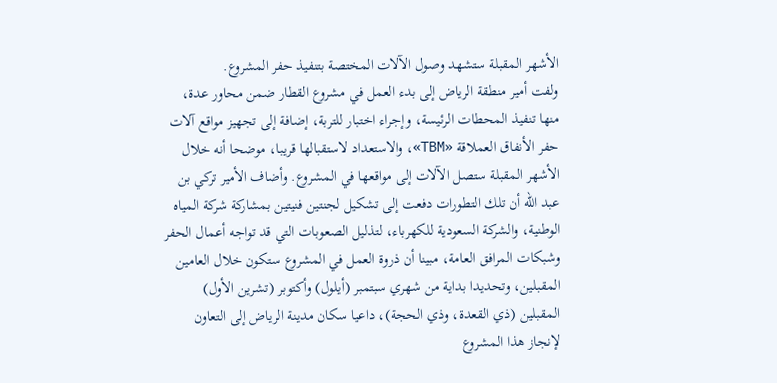الأشهر المقبلة ستشهد وصول الآلات المختصة بتنفيذ حفر المشروع.
ولفت أمير منطقة الرياض إلى بدء العمل في مشروع القطار ضمن محاور عدة، منها تنفيذ المحطات الرئيسة، وإجراء اختبار للتربة، إضافة إلى تجهيز مواقع آلات حفر الأنفاق العملاقة «TBM»، والاستعداد لاستقبالها قريبا، موضحا أنه خلال الأشهر المقبلة ستصل الآلات إلى مواقعها في المشروع. وأضاف الأمير تركي بن عبد الله أن تلك التطورات دفعت إلى تشكيل لجنتين فنيتين بمشاركة شركة المياه الوطنية، والشركة السعودية للكهرباء، لتذليل الصعوبات التي قد تواجه أعمال الحفر وشبكات المرافق العامة، مبينا أن ذروة العمل في المشروع ستكون خلال العامين المقبلين، وتحديدا بداية من شهري سبتمبر (أيلول) وأكتوبر (تشرين الأول) المقبلين (ذي القعدة، وذي الحجة)، داعيا سكان مدينة الرياض إلى التعاون لإنجاز هذا المشروع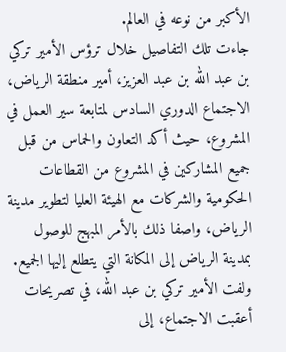الأكبر من نوعه في العالم.
جاءت تلك التفاصيل خلال ترؤس الأمير تركي بن عبد الله بن عبد العزيز، أمير منطقة الرياض، الاجتماع الدوري السادس لمتابعة سير العمل في المشروع، حيث أكد التعاون والحماس من قبل جميع المشاركين في المشروع من القطاعات الحكومية والشركات مع الهيئة العليا لتطوير مدينة الرياض، واصفا ذلك بالأمر المبهج للوصول بمدينة الرياض إلى المكانة التي يتطلع إليها الجميع. ولفت الأمير تركي بن عبد الله، في تصريحات أعقبت الاجتماع، إلى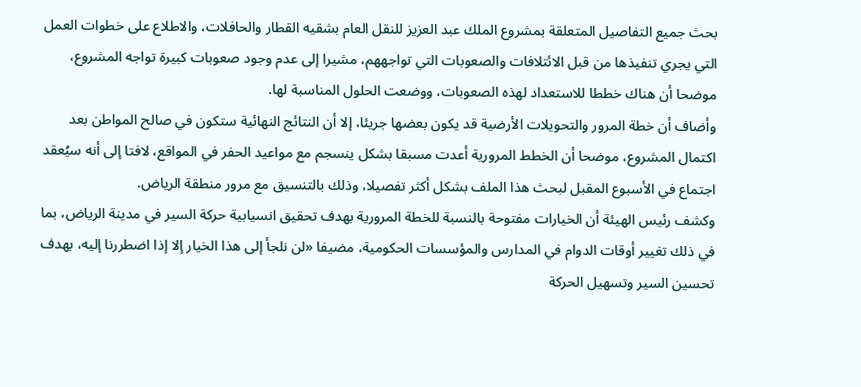بحث جميع التفاصيل المتعلقة بمشروع الملك عبد العزيز للنقل العام بشقيه القطار والحافلات، والاطلاع على خطوات العمل التي يجري تنفيذها من قبل الائتلافات والصعوبات التي تواجههم، مشيرا إلى عدم وجود صعوبات كبيرة تواجه المشروع، موضحا أن هناك خططا للاستعداد لهذه الصعوبات، ووضعت الحلول المناسبة لها.
وأضاف أن خطة المرور والتحويلات الأرضية قد يكون بعضها جريئا، إلا أن النتائج النهائية ستكون في صالح المواطن بعد اكتمال المشروع، موضحا أن الخطط المرورية أعدت مسبقا بشكل ينسجم مع مواعيد الحفر في المواقع، لافتا إلى أنه سيُعقد اجتماع في الأسبوع المقبل لبحث هذا الملف بشكل أكثر تفصيلا، وذلك بالتنسيق مع مرور منطقة الرياض.
وكشف رئيس الهيئة أن الخيارات مفتوحة بالنسبة للخطة المرورية بهدف تحقيق انسيابية حركة السير في مدينة الرياض، بما في ذلك تغيير أوقات الدوام في المدارس والمؤسسات الحكومية، مضيفا «لن نلجأ إلى هذا الخيار إلا إذا اضطررنا إليه، بهدف تحسين السير وتسهيل الحركة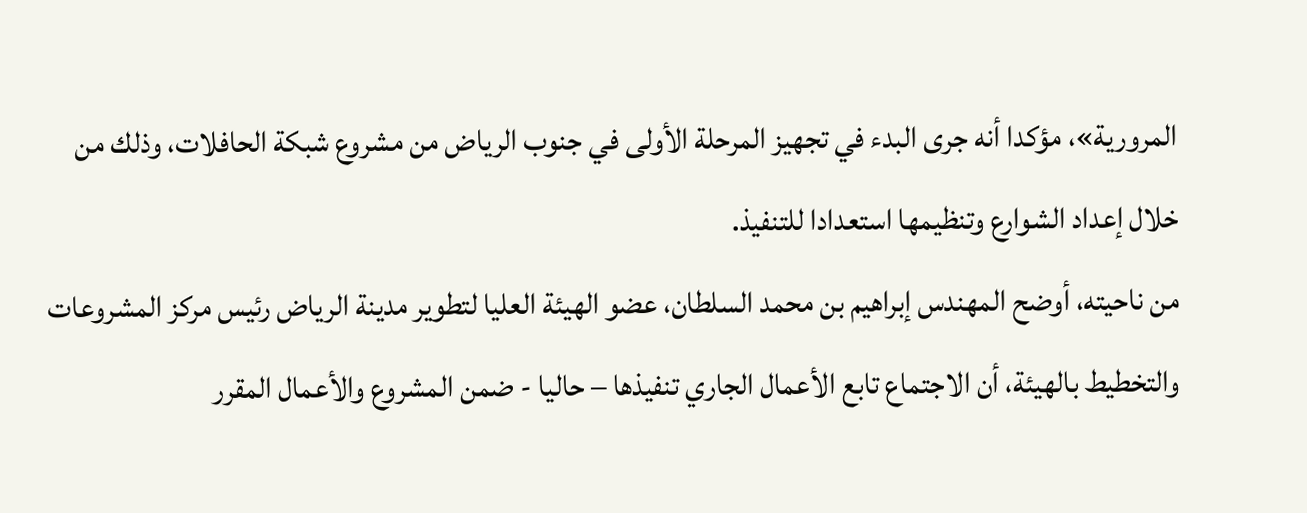المرورية»، مؤكدا أنه جرى البدء في تجهيز المرحلة الأولى في جنوب الرياض من مشروع شبكة الحافلات، وذلك من خلال إعداد الشوارع وتنظيمها استعدادا للتنفيذ.
من ناحيته، أوضح المهندس إبراهيم بن محمد السلطان، عضو الهيئة العليا لتطوير مدينة الرياض رئيس مركز المشروعات والتخطيط بالهيئة، أن الاجتماع تابع الأعمال الجاري تنفيذها – حاليا - ضمن المشروع والأعمال المقرر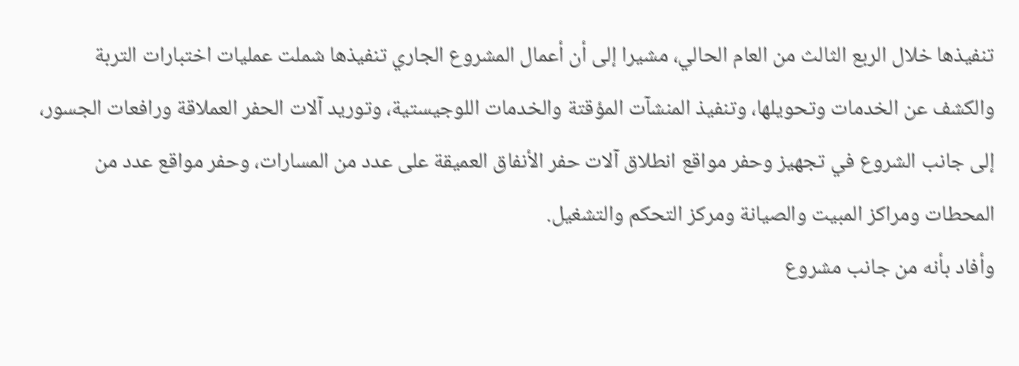تنفيذها خلال الربع الثالث من العام الحالي، مشيرا إلى أن أعمال المشروع الجاري تنفيذها شملت عمليات اختبارات التربة والكشف عن الخدمات وتحويلها، وتنفيذ المنشآت المؤقتة والخدمات اللوجيستية، وتوريد آلات الحفر العملاقة ورافعات الجسور، إلى جانب الشروع في تجهيز وحفر مواقع انطلاق آلات حفر الأنفاق العميقة على عدد من المسارات، وحفر مواقع عدد من المحطات ومراكز المبيت والصيانة ومركز التحكم والتشغيل.
وأفاد بأنه من جانب مشروع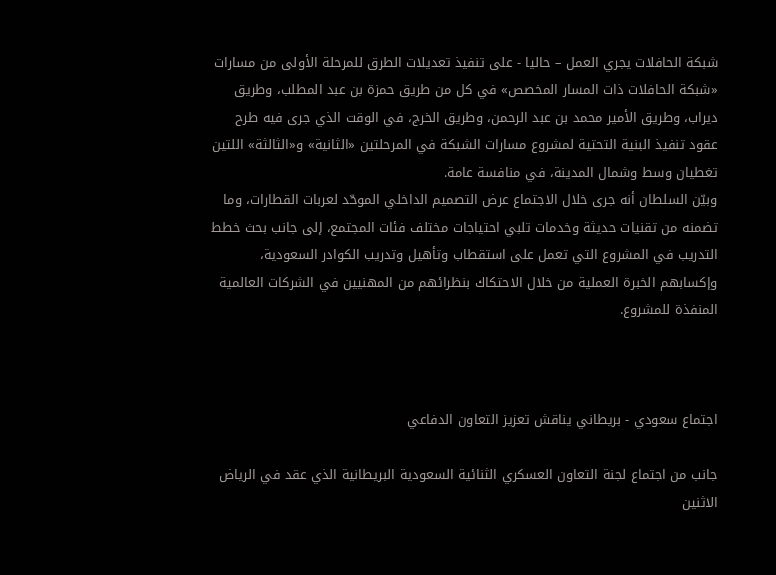شبكة الحافلات يجري العمل – حاليا - على تنفيذ تعديلات الطرق للمرحلة الأولى من مسارات «شبكة الحافلات ذات المسار المخصص» في كل من طريق حمزة بن عبد المطلب، وطريق ديراب، وطريق الأمير محمد بن عبد الرحمن، وطريق الخرج، في الوقت الذي جرى فيه طرح عقود تنفيذ البنية التحتية لمشروع مسارات الشبكة في المرحلتين «الثانية» و«الثالثة» اللتين تغطيان وسط وشمال المدينة، في منافسة عامة.
وبيّن السلطان أنه جرى خلال الاجتماع عرض التصميم الداخلي الموحّد لعربات القطارات، وما تضمنه من تقنيات حديثة وخدمات تلبي احتياجات مختلف فئات المجتمع، إلى جانب بحث خطط التدريب في المشروع التي تعمل على استقطاب وتأهيل وتدريب الكوادر السعودية، وإكسابهم الخبرة العملية من خلال الاحتكاك بنظرائهم من المهنيين في الشركات العالمية المنفذة للمشروع.



اجتماع سعودي - بريطاني يناقش تعزيز التعاون الدفاعي

جانب من اجتماع لجنة التعاون العسكري الثنائية السعودية البريطانية الذي عقد في الرياض الاثنين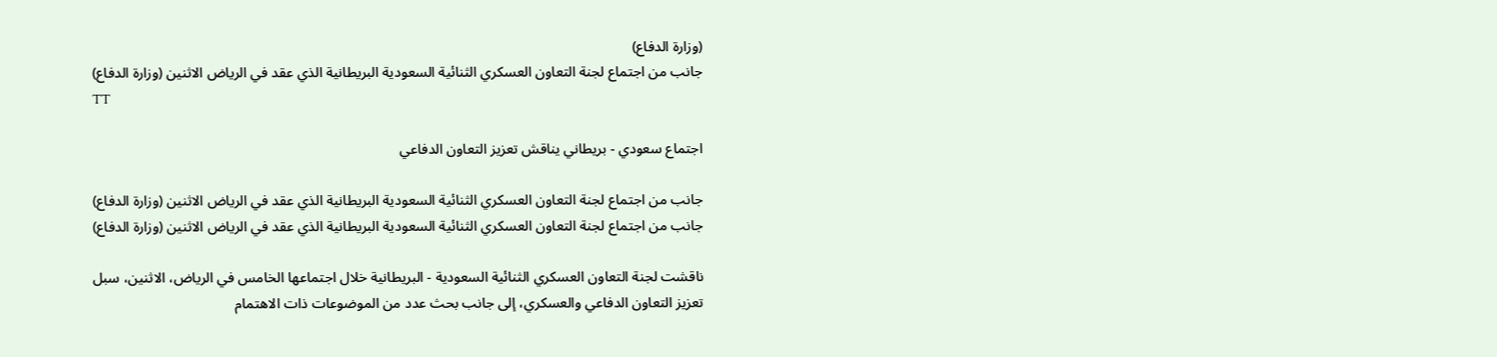(وزارة الدفاع)
جانب من اجتماع لجنة التعاون العسكري الثنائية السعودية البريطانية الذي عقد في الرياض الاثنين (وزارة الدفاع)
TT

اجتماع سعودي - بريطاني يناقش تعزيز التعاون الدفاعي

جانب من اجتماع لجنة التعاون العسكري الثنائية السعودية البريطانية الذي عقد في الرياض الاثنين (وزارة الدفاع)
جانب من اجتماع لجنة التعاون العسكري الثنائية السعودية البريطانية الذي عقد في الرياض الاثنين (وزارة الدفاع)

ناقشت لجنة التعاون العسكري الثنائية السعودية - البريطانية خلال اجتماعها الخامس في الرياض، الاثنين، سبل تعزيز التعاون الدفاعي والعسكري، إلى جانب بحث عدد من الموضوعات ذات الاهتمام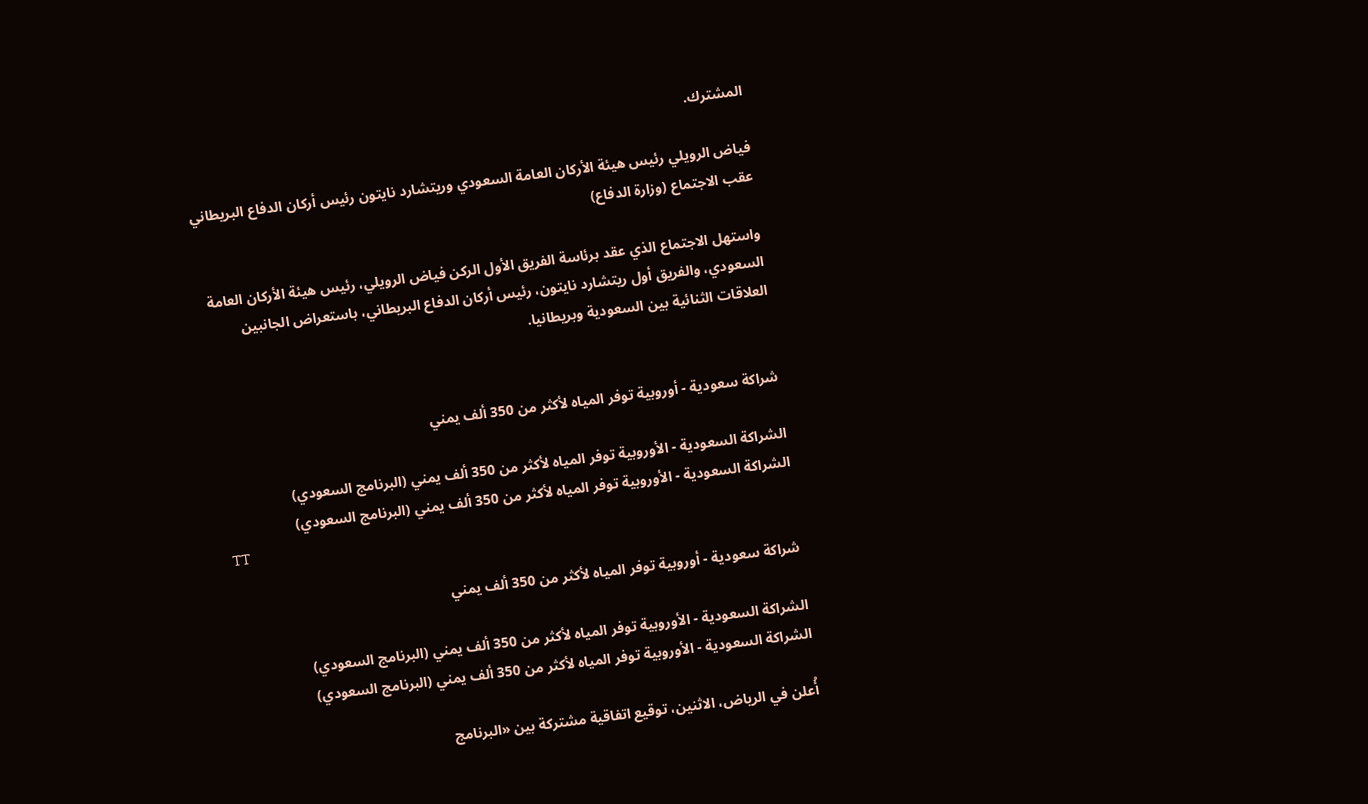المشترك.

فياض الرويلي رئيس هيئة الأركان العامة السعودي وريتشارد نايتون رئيس أركان الدفاع البريطاني عقب الاجتماع (وزارة الدفاع)

واستهل الاجتماع الذي عقد برئاسة الفريق الأول الركن فياض الرويلي، رئيس هيئة الأركان العامة السعودي، والفريق أول ريتشارد نايتون، رئيس أركان الدفاع البريطاني، باستعراض الجانبين العلاقات الثنائية بين السعودية وبريطانيا.


شراكة سعودية - أوروبية توفر المياه لأكثر من 350 ألف يمني

الشراكة السعودية - الأوروبية توفر المياه لأكثر من 350 ألف يمني (البرنامج السعودي)
الشراكة السعودية - الأوروبية توفر المياه لأكثر من 350 ألف يمني (البرنامج السعودي)
TT

شراكة سعودية - أوروبية توفر المياه لأكثر من 350 ألف يمني

الشراكة السعودية - الأوروبية توفر المياه لأكثر من 350 ألف يمني (البرنامج السعودي)
الشراكة السعودية - الأوروبية توفر المياه لأكثر من 350 ألف يمني (البرنامج السعودي)

أُعلن في الرياض، الاثنين، توقيع اتفاقية مشتركة بين «البرنامج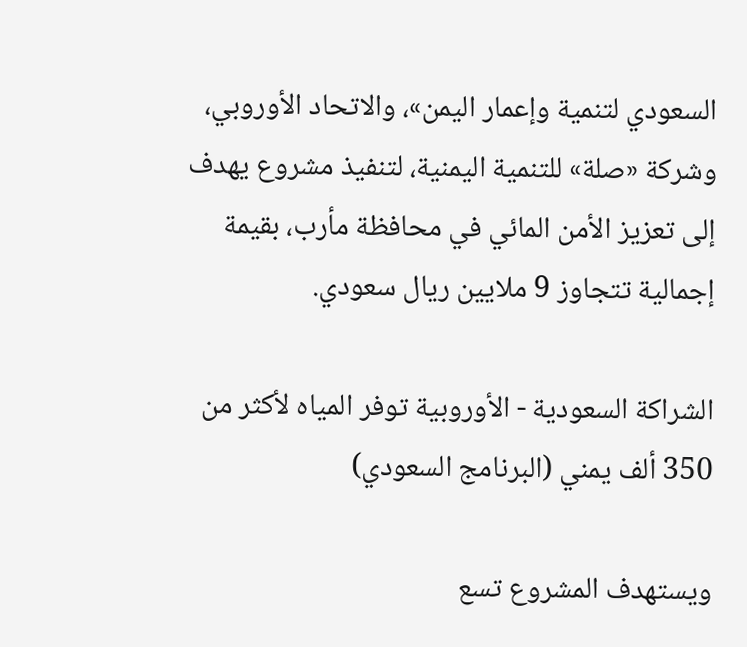السعودي لتنمية وإعمار اليمن»، والاتحاد الأوروبي، وشركة «صلة» للتنمية اليمنية، لتنفيذ مشروع يهدف إلى تعزيز الأمن المائي في محافظة مأرب، بقيمة إجمالية تتجاوز 9 ملايين ريال سعودي.

الشراكة السعودية - الأوروبية توفر المياه لأكثر من 350 ألف يمني (البرنامج السعودي)

ويستهدف المشروع تسع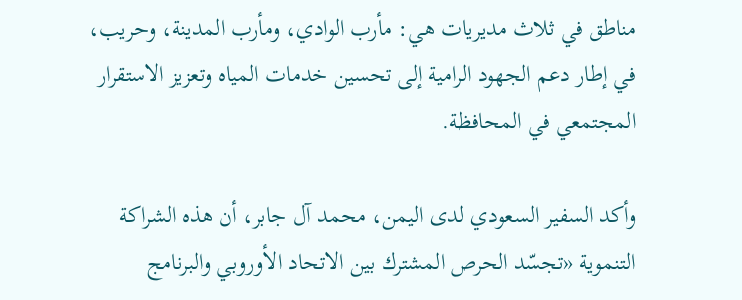مناطق في ثلاث مديريات هي: مأرب الوادي، ومأرب المدينة، وحريب، في إطار دعم الجهود الرامية إلى تحسين خدمات المياه وتعزيز الاستقرار المجتمعي في المحافظة.

وأكد السفير السعودي لدى اليمن، محمد آل جابر، أن هذه الشراكة التنموية «تجسّد الحرص المشترك بين الاتحاد الأوروبي والبرنامج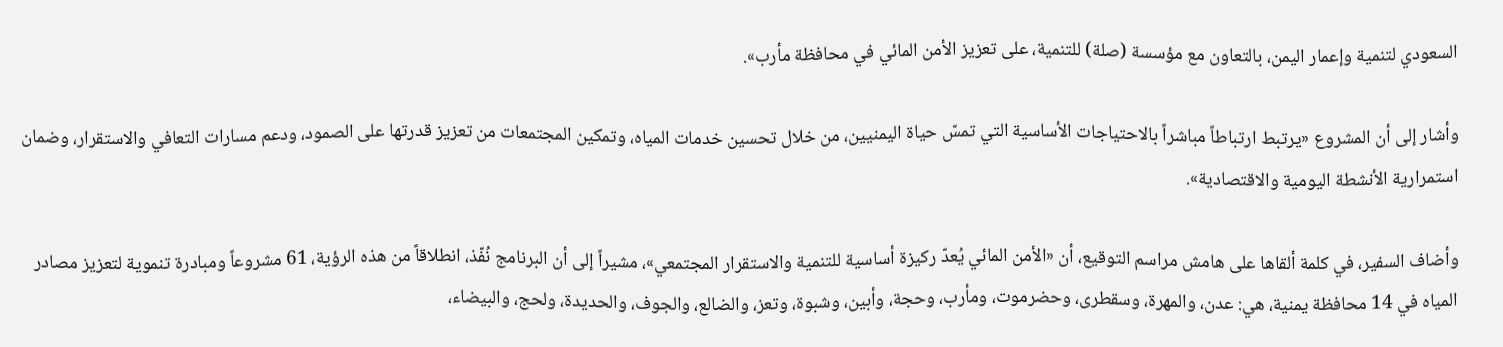السعودي لتنمية وإعمار اليمن، بالتعاون مع مؤسسة (صلة) للتنمية، على تعزيز الأمن المائي في محافظة مأرب».

وأشار إلى أن المشروع «يرتبط ارتباطاً مباشراً بالاحتياجات الأساسية التي تمسّ حياة اليمنيين، من خلال تحسين خدمات المياه، وتمكين المجتمعات من تعزيز قدرتها على الصمود، ودعم مسارات التعافي والاستقرار، وضمان استمرارية الأنشطة اليومية والاقتصادية».

وأضاف السفير، في كلمة ألقاها على هامش مراسم التوقيع، أن «الأمن المائي يُعدّ ركيزة أساسية للتنمية والاستقرار المجتمعي»، مشيراً إلى أن البرنامج نُفّذ، انطلاقاً من هذه الرؤية، 61 مشروعاً ومبادرة تنموية لتعزيز مصادر المياه في 14 محافظة يمنية، هي: عدن، والمهرة، وسقطرى، وحضرموت، ومأرب، وحجة، وأبين، وشبوة، وتعز، والضالع، والجوف، والحديدة، ولحج، والبيضاء،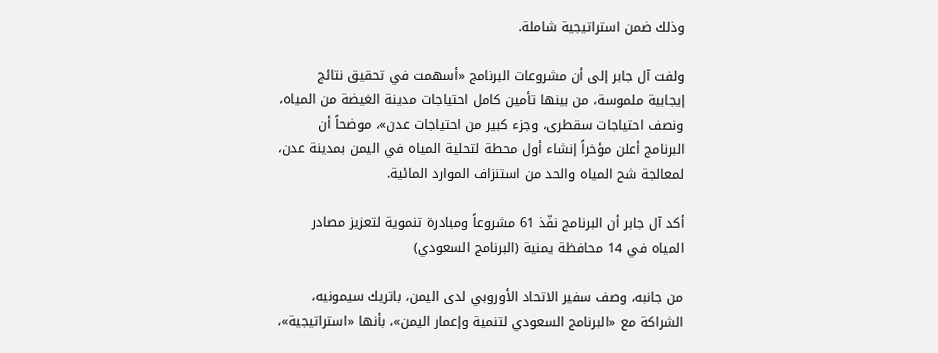وذلك ضمن استراتيجية شاملة.

ولفت آل جابر إلى أن مشروعات البرنامج «أسهمت في تحقيق نتائج إيجابية ملموسة، من بينها تأمين كامل احتياجات مدينة الغيضة من المياه، ونصف احتياجات سقطرى، وجزء كبير من احتياجات عدن»، موضحاً أن البرنامج أعلن مؤخراً إنشاء أول محطة لتحلية المياه في اليمن بمدينة عدن، لمعالجة شح المياه والحد من استنزاف الموارد المائية.

أكد آل جابر أن البرنامج نفّذ 61 مشروعاً ومبادرة تنموية لتعزيز مصادر المياه في 14 محافظة يمنية (البرنامج السعودي)

من جانبه، وصف سفير الاتحاد الأوروبي لدى اليمن، باتريك سيمونيه، الشراكة مع «البرنامج السعودي لتنمية وإعمار اليمن»، بأنها «استراتيجية»،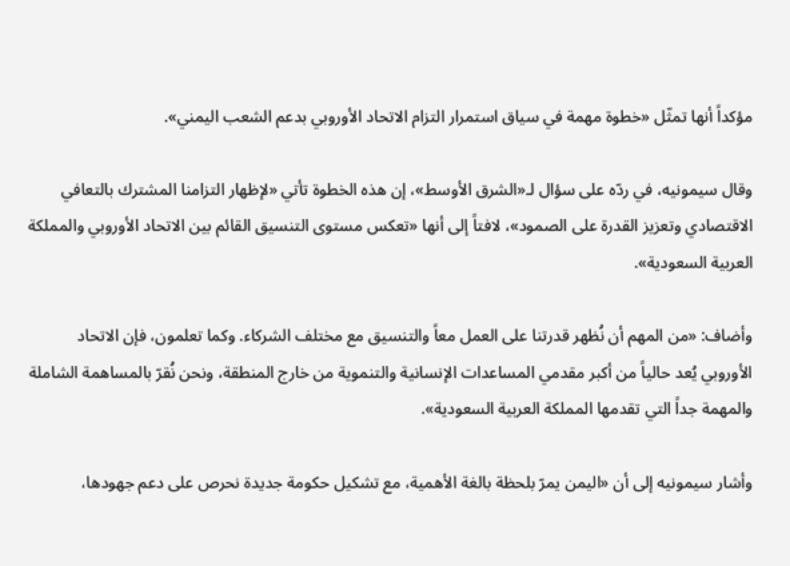مؤكداً أنها تمثّل «خطوة مهمة في سياق استمرار التزام الاتحاد الأوروبي بدعم الشعب اليمني».

وقال سيمونيه، في ردّه على سؤال لـ«الشرق الأوسط»، إن هذه الخطوة تأتي «لإظهار التزامنا المشترك بالتعافي الاقتصادي وتعزيز القدرة على الصمود»، لافتاً إلى أنها «تعكس مستوى التنسيق القائم بين الاتحاد الأوروبي والمملكة العربية السعودية».

وأضاف: «من المهم أن نُظهر قدرتنا على العمل معاً والتنسيق مع مختلف الشركاء. وكما تعلمون، فإن الاتحاد الأوروبي يُعد حالياً من أكبر مقدمي المساعدات الإنسانية والتنموية من خارج المنطقة، ونحن نُقرّ بالمساهمة الشاملة والمهمة جداً التي تقدمها المملكة العربية السعودية».

وأشار سيمونيه إلى أن «اليمن يمرّ بلحظة بالغة الأهمية، مع تشكيل حكومة جديدة نحرص على دعم جهودها،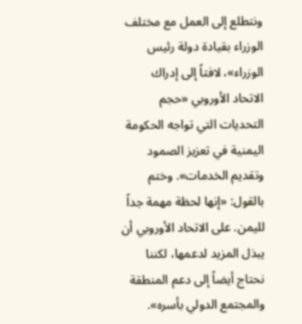ونتطلع إلى العمل مع مختلف الوزراء بقيادة دولة رئيس الوزراء»، لافتاً إلى إدراك الاتحاد الأوروبي «حجم التحديات التي تواجه الحكومة اليمنية في تعزيز الصمود وتقديم الخدمات». وختم بالقول: «إنها لحظة مهمة جداً لليمن. على الاتحاد الأوروبي أن يبذل المزيد لدعمها، لكننا نحتاج أيضاً إلى دعم المنطقة والمجتمع الدولي بأسره».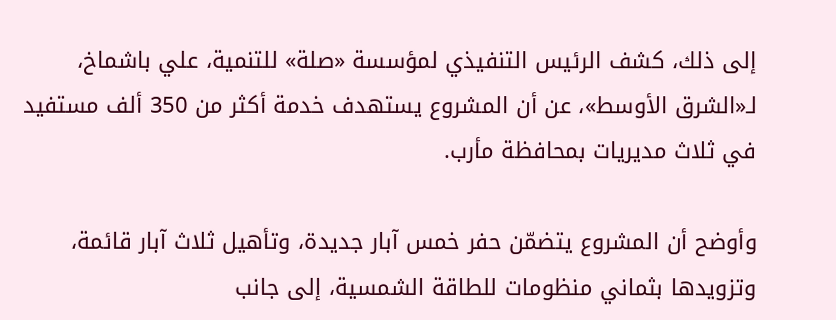إلى ذلك، كشف الرئيس التنفيذي لمؤسسة «صلة» للتنمية، علي باشماخ، لـ«الشرق الأوسط»، عن أن المشروع يستهدف خدمة أكثر من 350 ألف مستفيد في ثلاث مديريات بمحافظة مأرب.

وأوضح أن المشروع يتضمّن حفر خمس آبار جديدة، وتأهيل ثلاث آبار قائمة، وتزويدها بثماني منظومات للطاقة الشمسية، إلى جانب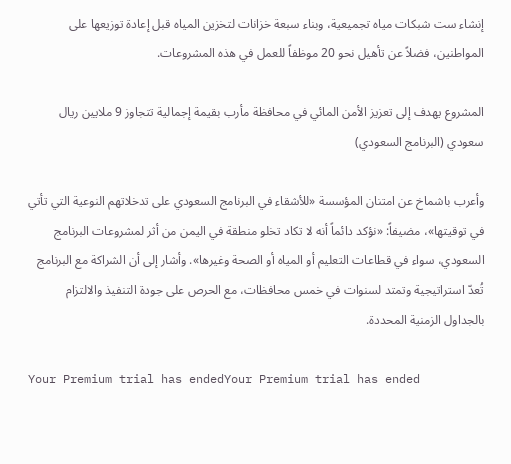إنشاء ست شبكات مياه تجميعية، وبناء سبعة خزانات لتخزين المياه قبل إعادة توزيعها على المواطنين، فضلاً عن تأهيل نحو 20 موظفاً للعمل في هذه المشروعات.

المشروع يهدف إلى تعزيز الأمن المائي في محافظة مأرب بقيمة إجمالية تتجاوز 9 ملايين ريال سعودي (البرنامج السعودي)

وأعرب باشماخ عن امتنان المؤسسة «للأشقاء في البرنامج السعودي على تدخلاتهم النوعية التي تأتي في توقيتها»، مضيفاً: «نؤكد دائماً أنه لا تكاد تخلو منطقة في اليمن من أثر لمشروعات البرنامج السعودي، سواء في قطاعات التعليم أو المياه أو الصحة وغيرها». وأشار إلى أن الشراكة مع البرنامج تُعدّ استراتيجية وتمتد لسنوات في خمس محافظات، مع الحرص على جودة التنفيذ والالتزام بالجداول الزمنية المحددة.

Your Premium trial has endedYour Premium trial has ended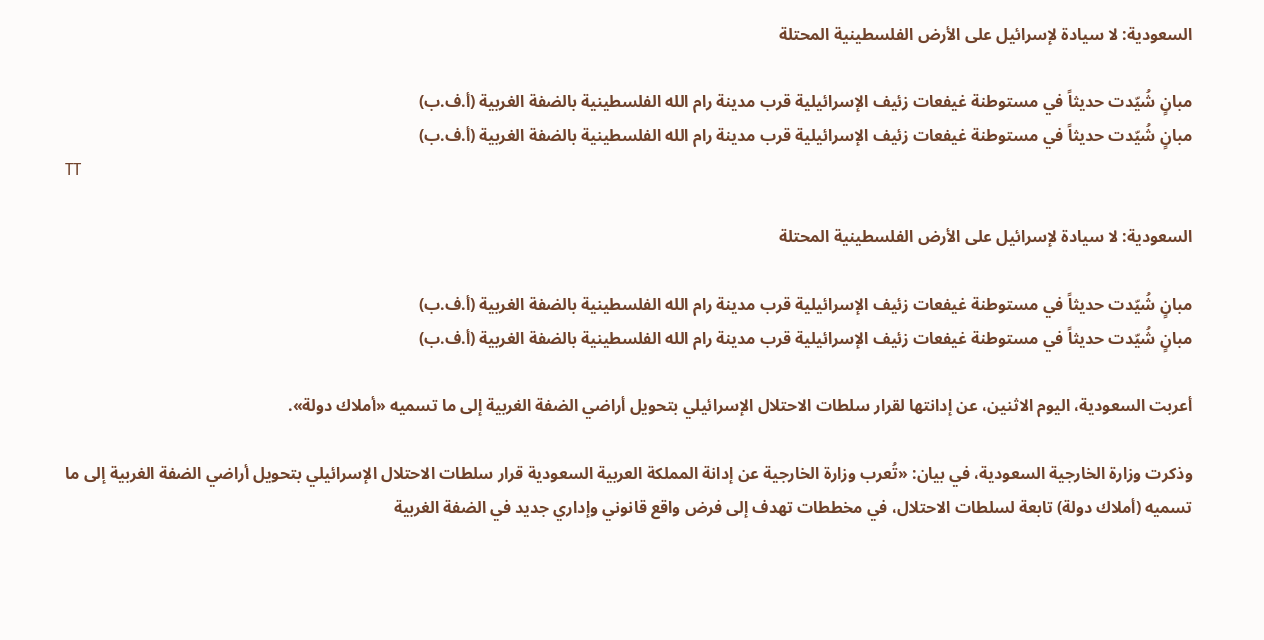السعودية: لا سيادة لإسرائيل على الأرض الفلسطينية المحتلة

مبانٍ شُيّدت حديثاً في مستوطنة غيفعات زئيف الإسرائيلية قرب مدينة رام الله الفلسطينية بالضفة الغربية (أ.ف.ب)
مبانٍ شُيّدت حديثاً في مستوطنة غيفعات زئيف الإسرائيلية قرب مدينة رام الله الفلسطينية بالضفة الغربية (أ.ف.ب)
TT

السعودية: لا سيادة لإسرائيل على الأرض الفلسطينية المحتلة

مبانٍ شُيّدت حديثاً في مستوطنة غيفعات زئيف الإسرائيلية قرب مدينة رام الله الفلسطينية بالضفة الغربية (أ.ف.ب)
مبانٍ شُيّدت حديثاً في مستوطنة غيفعات زئيف الإسرائيلية قرب مدينة رام الله الفلسطينية بالضفة الغربية (أ.ف.ب)

أعربت السعودية، اليوم الاثنين، عن إدانتها لقرار سلطات الاحتلال الإسرائيلي بتحويل أراضي الضفة الغربية إلى ما تسميه «أملاك دولة».

وذكرت وزارة الخارجية السعودية، في بيان: «تُعرب وزارة الخارجية عن إدانة المملكة العربية السعودية قرار سلطات الاحتلال الإسرائيلي بتحويل أراضي الضفة الغربية إلى ما تسميه (أملاك دولة) تابعة لسلطات الاحتلال، في مخططات تهدف إلى فرض واقع قانوني وإداري جديد في الضفة الغربية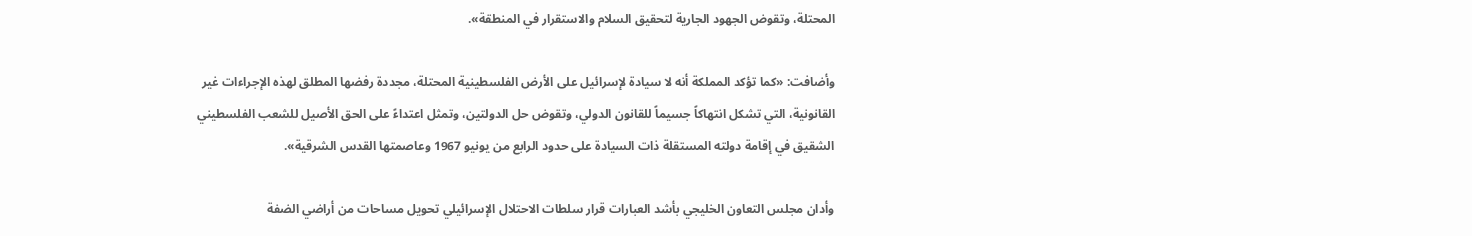المحتلة، وتقوض الجهود الجارية لتحقيق السلام والاستقرار في المنطقة».

وأضافت: «كما تؤكد المملكة أنه لا سيادة لإسرائيل على الأرض الفلسطينية المحتلة، مجددة رفضها المطلق لهذه الإجراءات غير القانونية، التي تشكل انتهاكاً جسيماً للقانون الدولي، وتقوض حل الدولتين، وتمثل اعتداءً على الحق الأصيل للشعب الفلسطيني الشقيق في إقامة دولته المستقلة ذات السيادة على حدود الرابع من يونيو 1967 وعاصمتها القدس الشرقية».

وأدان مجلس التعاون الخليجي بأشد العبارات قرار سلطات الاحتلال الإسرائيلي تحويل مساحات من أراضي الضفة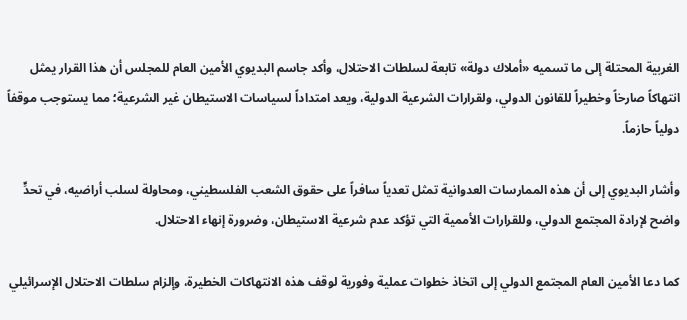الغربية المحتلة إلى ما تسميه «أملاك دولة» تابعة لسلطات الاحتلال، وأكد جاسم البديوي الأمين العام للمجلس أن هذا القرار يمثل انتهاكاً صارخاً وخطيراً للقانون الدولي، ولقرارات الشرعية الدولية، ويعد امتداداً لسياسات الاستيطان غير الشرعية؛ مما يستوجب موقفاً دولياً حازماً.

وأشار البديوي إلى أن هذه الممارسات العدوانية تمثل تعدياً سافراً على حقوق الشعب الفلسطيني، ومحاولة لسلب أراضيه، في تحدٍّ واضح لإرادة المجتمع الدولي، وللقرارات الأممية التي تؤكد عدم شرعية الاستيطان، وضرورة إنهاء الاحتلال.

كما دعا الأمين العام المجتمع الدولي إلى اتخاذ خطوات عملية وفورية لوقف هذه الانتهاكات الخطيرة، وإلزام سلطات الاحتلال الإسرائيلي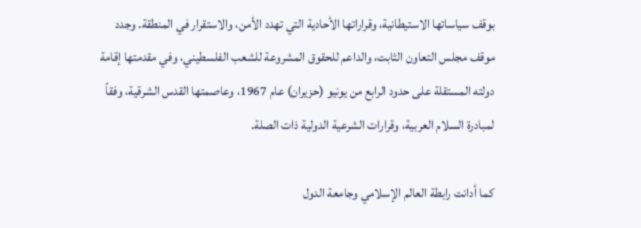بوقف سياساتها الاستيطانية، وقراراتها الأحادية التي تهدد الأمن، والاستقرار في المنطقة. وجدد موقف مجلس التعاون الثابت، والداعم للحقوق المشروعة للشعب الفلسطيني، وفي مقدمتها إقامة دولته المستقلة على حدود الرابع من يونيو (حزيران) عام 1967، وعاصمتها القدس الشرقية، وفقاً لمبادرة السلام العربية، وقرارات الشرعية الدولية ذات الصلة.

كما أدانت رابطة العالم الإسلامي وجامعة الدول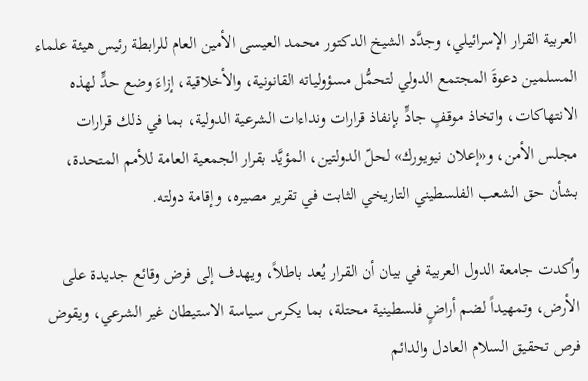العربية القرار الإسرائيلي، وجدَّد الشيخ الدكتور محمد العيسى الأمين العام للرابطة رئيس هيئة علماء المسلمين دعوةَ المجتمع الدولي لتحمُّل مسؤولياته القانونية، والأخلاقية، إزاءَ وضع حدٍّ لهذه الانتهاكات، واتخاذ موقفٍ جادٍّ بإنفاذ قرارات ونداءات الشرعية الدولية، بما في ذلك قرارات مجلس الأمن، و«إعلان نيويورك» لحلّ الدولتين، المؤيَّد بقرار الجمعية العامة للأمم المتحدة، بشأن حق الشعب الفلسطيني التاريخي الثابت في تقرير مصيره، وإقامة دولته.

وأكدت جامعة الدول العربية في بيان أن القرار يُعد باطلاً، ويهدف إلى فرض وقائع جديدة على الأرض، وتمهيداً لضم أراضٍ فلسطينية محتلة، بما يكرس سياسة الاستيطان غير الشرعي، ويقوض فرص تحقيق السلام العادل والدائم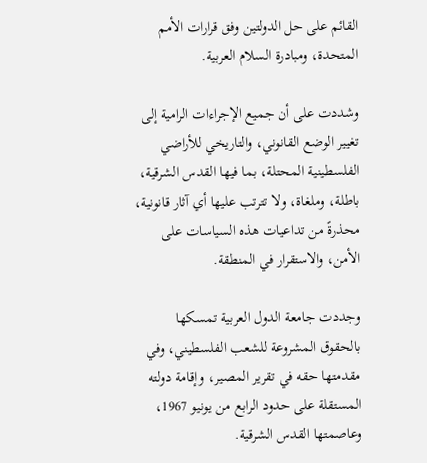القائم على حل الدولتين وفق قرارات الأمم المتحدة، ومبادرة السلام العربية.

وشددت على أن جميع الإجراءات الرامية إلى تغيير الوضع القانوني، والتاريخي للأراضي الفلسطينية المحتلة، بما فيها القدس الشرقية، باطلة، وملغاة، ولا تترتب عليها أي آثار قانونية، محذرةً من تداعيات هذه السياسات على الأمن، والاستقرار في المنطقة.

وجددت جامعة الدول العربية تمسكها بالحقوق المشروعة للشعب الفلسطيني، وفي مقدمتها حقه في تقرير المصير، وإقامة دولته المستقلة على حدود الرابع من يونيو 1967، وعاصمتها القدس الشرقية.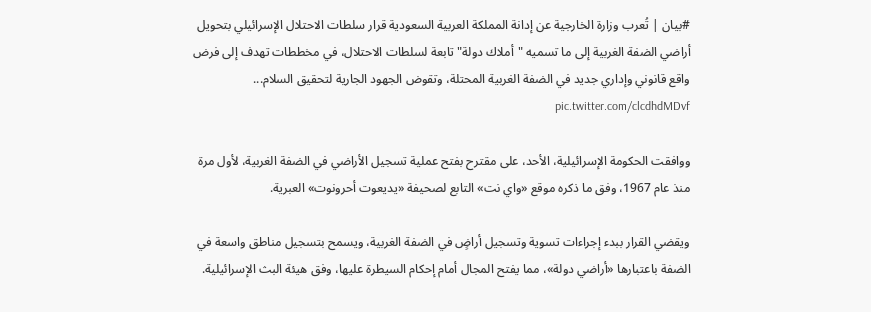#بيان | تُعرب وزارة الخارجية عن إدانة المملكة العربية السعودية قرار سلطات الاحتلال الإسرائيلي بتحويل أراضي الضفة الغربية إلى ما تسميه "أملاك دولة" تابعة لسلطات الاحتلال، في مخططات تهدف إلى فرض واقع قانوني وإداري جديد في الضفة الغربية المحتلة، وتقوض الجهود الجارية لتحقيق السلام... pic.twitter.com/clcdhdMDvf

ووافقت الحكومة الإسرائيلية، الأحد، على مقترح بفتح عملية تسجيل الأراضي في الضفة الغربية، لأول مرة منذ عام 1967، وفق ما ذكره موقع «واي نت» التابع لصحيفة «يديعوت أحرونوت» العبرية.

ويقضي القرار ببدء إجراءات تسوية وتسجيل أراضٍ في الضفة الغربية، ويسمح بتسجيل مناطق واسعة في الضفة باعتبارها «أراضي دولة»، مما يفتح المجال أمام إحكام السيطرة عليها، وفق هيئة البث الإسرائيلية.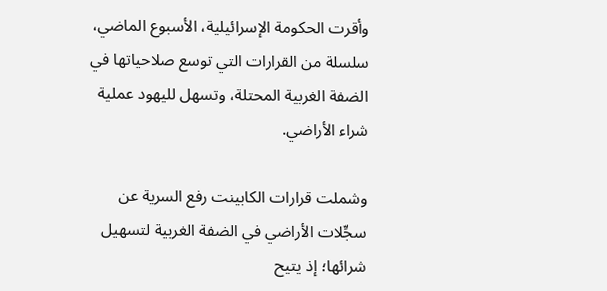وأقرت الحكومة الإسرائيلية، الأسبوع الماضي، سلسلة من القرارات التي توسع صلاحياتها في الضفة الغربية المحتلة، وتسهل لليهود عملية شراء الأراضي.

وشملت قرارات الكابينت رفع السرية عن سجِّلات الأراضي في الضفة الغربية لتسهيل شرائها؛ إذ يتيح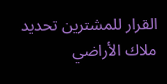القرار للمشترين تحديد ملاك الأراضي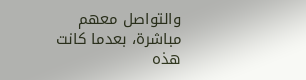والتواصل معهم مباشرة، بعدما كانت هذه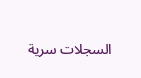السجلات سرية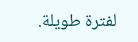لفترة طويلة.